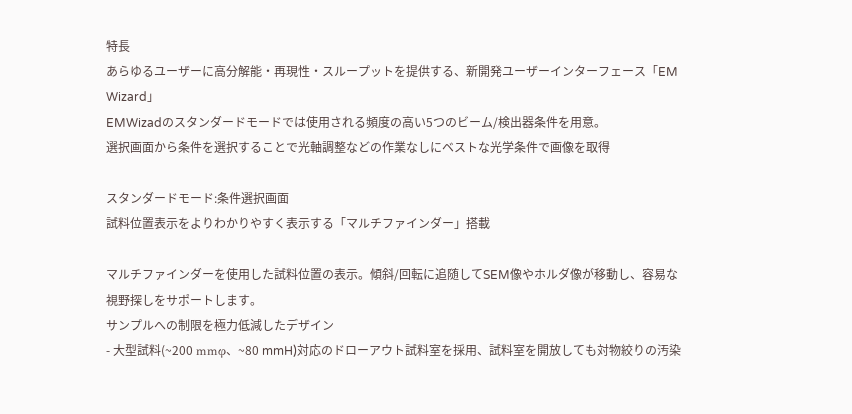特長
あらゆるユーザーに高分解能・再現性・スループットを提供する、新開発ユーザーインターフェース「EM Wizard」
EMWizadのスタンダードモードでは使用される頻度の高い5つのビーム/検出器条件を用意。
選択画面から条件を選択することで光軸調整などの作業なしにベストな光学条件で画像を取得

スタンダードモード:条件選択画面
試料位置表示をよりわかりやすく表示する「マルチファインダー」搭載

マルチファインダーを使用した試料位置の表示。傾斜/回転に追随してSEM像やホルダ像が移動し、容易な視野探しをサポートします。
サンプルへの制限を極力低減したデザイン
- 大型試料(~200 mmφ、~80 mmH)対応のドローアウト試料室を採用、試料室を開放しても対物絞りの汚染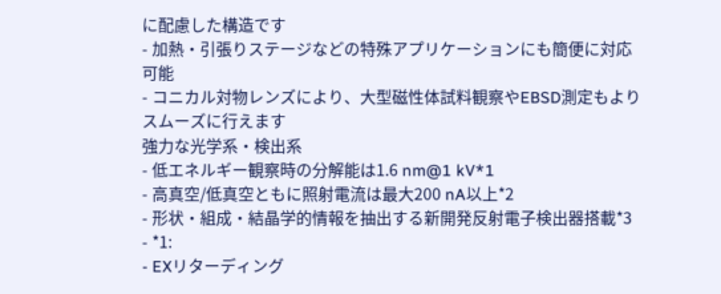に配慮した構造です
- 加熱・引張りステージなどの特殊アプリケーションにも簡便に対応可能
- コニカル対物レンズにより、大型磁性体試料観察やEBSD測定もよりスムーズに行えます
強力な光学系・検出系
- 低エネルギー観察時の分解能は1.6 nm@1 kV*1
- 高真空/低真空ともに照射電流は最大200 nA以上*2
- 形状・組成・結晶学的情報を抽出する新開発反射電子検出器搭載*3
- *1:
- EXリターディング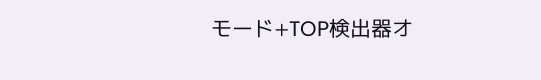モード+TOP検出器オ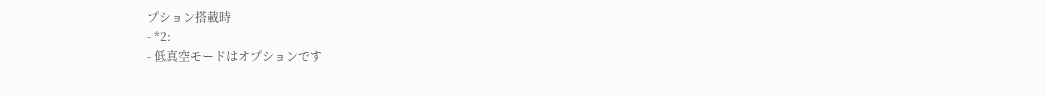プション搭載時
- *2:
- 低真空モードはオプションです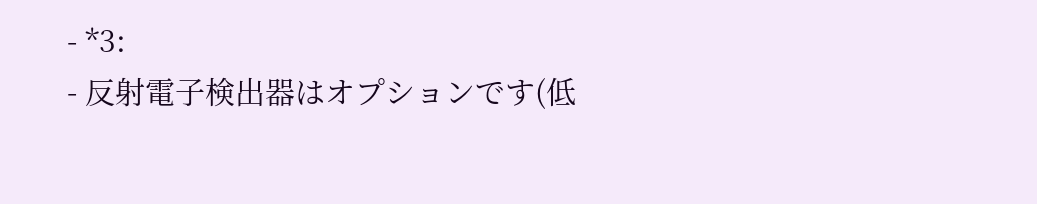- *3:
- 反射電子検出器はオプションです(低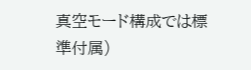真空モード構成では標準付属)